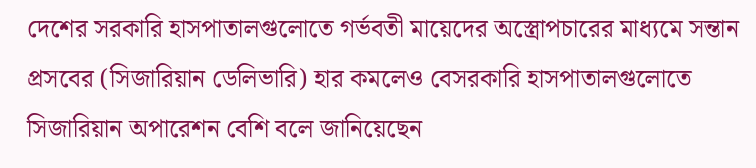দেশের সরকারি হাসপাতালগুলোতে গর্ভবতী মায়েদের অস্ত্রোপচারের মাধ্যমে সন্তান প্রসবের (সিজারিয়ান ডেলিভারি) হার কমলেও বেসরকারি হাসপাতালগুলোতে সিজারিয়ান অপারেশন বেশি বলে জানিয়েছেন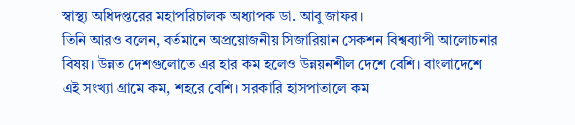স্বাস্থ্য অধিদপ্তরের মহাপরিচালক অধ্যাপক ডা. আবু জাফর।
তিনি আরও বলেন, বর্তমানে অপ্রয়োজনীয় সিজারিয়ান সেকশন বিশ্বব্যাপী আলোচনার বিষয়। উন্নত দেশগুলোতে এর হার কম হলেও উন্নয়নশীল দেশে বেশি। বাংলাদেশে এই সংখ্যা গ্রামে কম, শহরে বেশি। সরকারি হাসপাতালে কম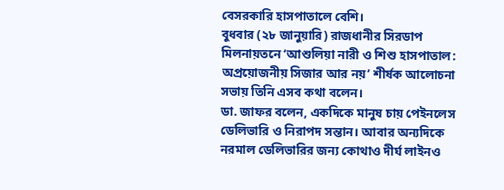বেসরকারি হাসপাতালে বেশি।
বুধবার (২৮ জানুয়ারি) রাজধানীর সিরডাপ মিলনায়তনে ‘আশুলিয়া নারী ও শিশু হাসপাতাল: অপ্রয়োজনীয় সিজার আর নয়’ শীর্ষক আলোচনা সভায় তিনি এসব কথা বলেন।
ডা. জাফর বলেন, একদিকে মানুষ চায় পেইনলেস ডেলিভারি ও নিরাপদ সন্তান। আবার অন্যদিকে নরমাল ডেলিভারির জন্য কোথাও দীর্ঘ লাইনও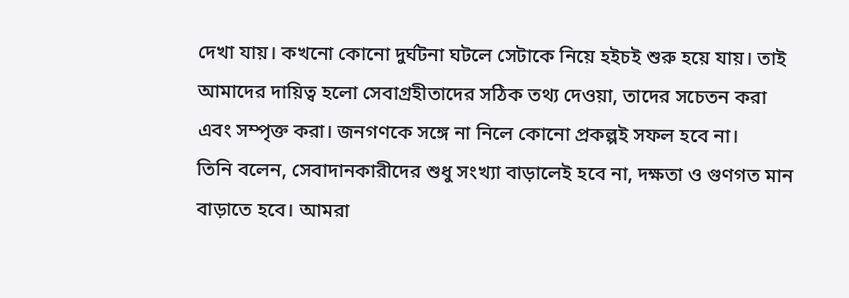দেখা যায়। কখনো কোনো দুর্ঘটনা ঘটলে সেটাকে নিয়ে হইচই শুরু হয়ে যায়। তাই আমাদের দায়িত্ব হলো সেবাগ্রহীতাদের সঠিক তথ্য দেওয়া, তাদের সচেতন করা এবং সম্পৃক্ত করা। জনগণকে সঙ্গে না নিলে কোনো প্রকল্পই সফল হবে না।
তিনি বলেন, সেবাদানকারীদের শুধু সংখ্যা বাড়ালেই হবে না, দক্ষতা ও গুণগত মান বাড়াতে হবে। আমরা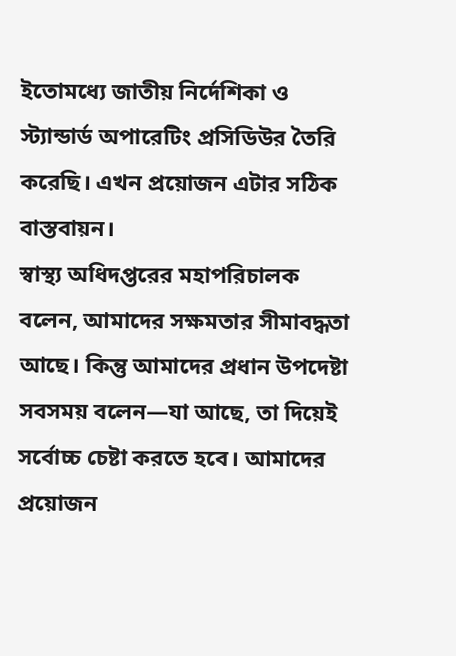ইতোমধ্যে জাতীয় নির্দেশিকা ও স্ট্যান্ডার্ড অপারেটিং প্রসিডিউর তৈরি করেছি। এখন প্রয়োজন এটার সঠিক বাস্তবায়ন।
স্বাস্থ্য অধিদপ্তরের মহাপরিচালক বলেন, আমাদের সক্ষমতার সীমাবদ্ধতা আছে। কিন্তু আমাদের প্রধান উপদেষ্টা সবসময় বলেন—যা আছে, তা দিয়েই সর্বোচ্চ চেষ্টা করতে হবে। আমাদের প্রয়োজন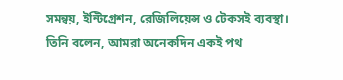সমন্বয়, ইন্টিগ্রেশন, রেজিলিয়েন্স ও টেকসই ব্যবস্থা।
তিনি বলেন, আমরা অনেকদিন একই পথ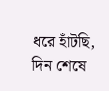ধরে হাঁটছি, দিন শেষে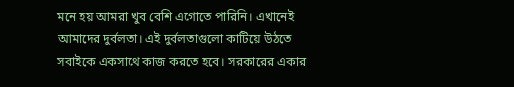মনে হয় আমরা খুব বেশি এগোতে পারিনি। এখানেই আমাদের দুর্বলতা। এই দুর্বলতাগুলো কাটিয়ে উঠতে সবাইকে একসাথে কাজ করতে হবে। সরকারের একার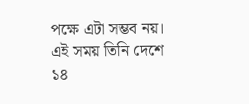পক্ষে এটা সম্ভব নয়।
এই সময় তিনি দেশে ১৪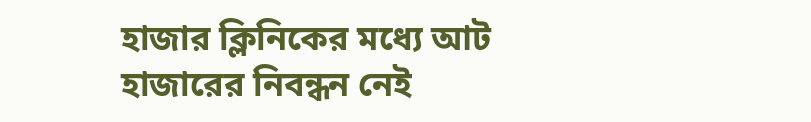হাজার ক্লিনিকের মধ্যে আট হাজারের নিবন্ধন নেই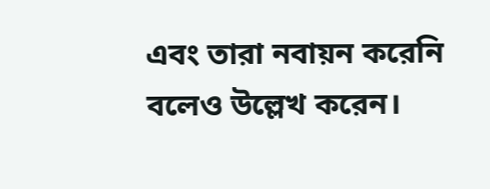এবং তারা নবায়ন করেনি বলেও উল্লেখ করেন।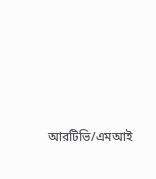আরটিভি/এমআই